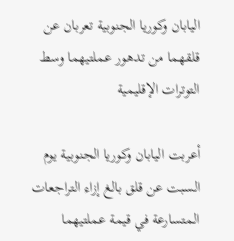اليابان وكوريا الجنوبية تعربان عن قلقهما من تدهور عملتيهما وسط التوترات الإقليمية

أعربت اليابان وكوريا الجنوبية يوم السبت عن قلق بالغ إزاء التراجعات المتسارعة في قيمة عملتيهما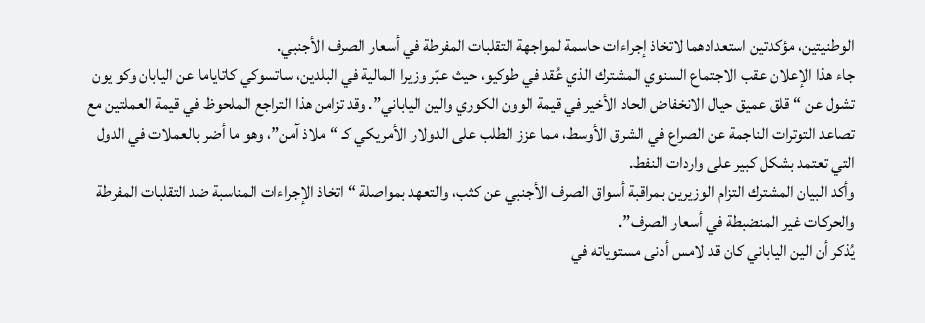الوطنيتين، مؤكدتين استعدادهما لاتخاذ إجراءات حاسمة لمواجهة التقلبات المفرطة في أسعار الصرف الأجنبي.
جاء هذا الإعلان عقب الاجتماع السنوي المشترك الذي عُقد في طوكيو، حيث عبّر وزيرا المالية في البلدين، ساتسوكي كاتاياما عن اليابان وكو يون تشول عن “قلق عميق حيال الانخفاض الحاد الأخير في قيمة الوون الكوري والين الياباني”. وقد تزامن هذا التراجع الملحوظ في قيمة العملتين مع تصاعد التوترات الناجمة عن الصراع في الشرق الأوسط، مما عزز الطلب على الدولار الأمريكي كـ “ملاذ آمن”، وهو ما أضر بالعملات في الدول التي تعتمد بشكل كبير على واردات النفط.
وأكد البيان المشترك التزام الوزيرين بمراقبة أسواق الصرف الأجنبي عن كثب، والتعهد بمواصلة “اتخاذ الإجراءات المناسبة ضد التقلبات المفرطة والحركات غير المنضبطة في أسعار الصرف”.
يُذكر أن الين الياباني كان قد لامس أدنى مستوياته في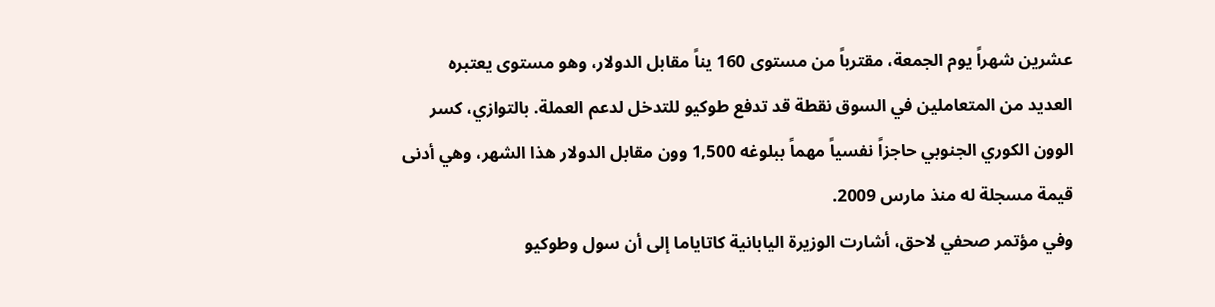عشرين شهراً يوم الجمعة، مقترباً من مستوى 160 يناً مقابل الدولار، وهو مستوى يعتبره العديد من المتعاملين في السوق نقطة قد تدفع طوكيو للتدخل لدعم العملة. بالتوازي، كسر الوون الكوري الجنوبي حاجزاً نفسياً مهماً ببلوغه 1,500 وون مقابل الدولار هذا الشهر، وهي أدنى قيمة مسجلة له منذ مارس 2009.
وفي مؤتمر صحفي لاحق، أشارت الوزيرة اليابانية كاتاياما إلى أن سول وطوكيو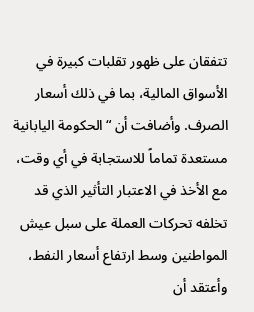تتفقان على ظهور تقلبات كبيرة في الأسواق المالية، بما في ذلك أسعار الصرف. وأضافت أن “الحكومة اليابانية مستعدة تماماً للاستجابة في أي وقت، مع الأخذ في الاعتبار التأثير الذي قد تخلفه تحركات العملة على سبل عيش المواطنين وسط ارتفاع أسعار النفط، وأعتقد أن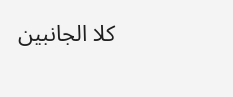كلا الجانبين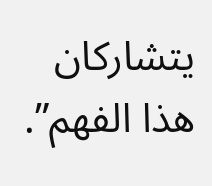يتشاركان هذا الفهم”.